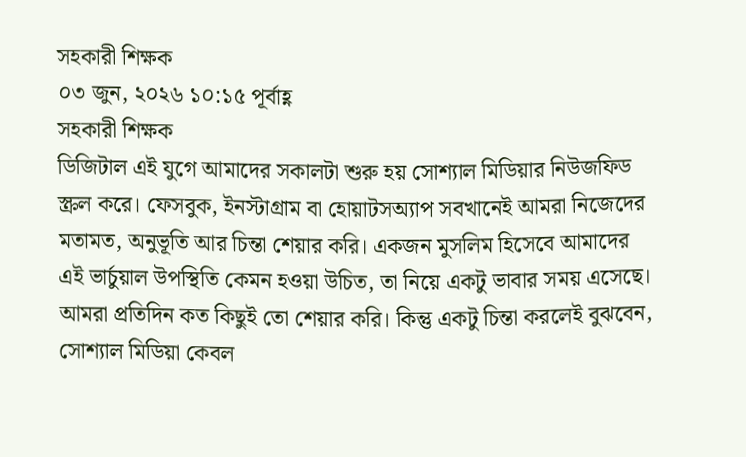সহকারী শিক্ষক
০৩ জুন, ২০২৬ ১০:১৫ পূর্বাহ্ণ
সহকারী শিক্ষক
ডিজিটাল এই যুগে আমাদের সকালটা শুরু হয় সোশ্যাল মিডিয়ার নিউজফিড স্ক্রল করে। ফেসবুক, ইনস্টাগ্রাম বা হোয়াটসঅ্যাপ সবখানেই আমরা নিজেদের মতামত, অনুভূতি আর চিন্তা শেয়ার করি। একজন মুসলিম হিসেবে আমাদের এই ভার্চুয়াল উপস্থিতি কেমন হওয়া উচিত, তা নিয়ে একটু ভাবার সময় এসেছে।
আমরা প্রতিদিন কত কিছুই তো শেয়ার করি। কিন্তু একটু চিন্তা করলেই বুঝবেন, সোশ্যাল মিডিয়া কেবল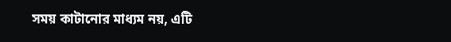সময় কাটানোর মাধ্যম নয়, এটি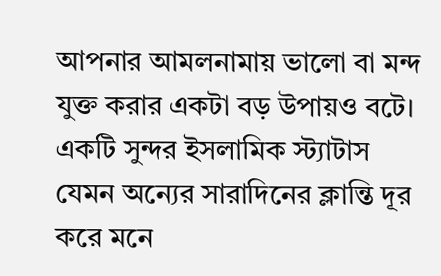আপনার আমলনামায় ভালো বা মন্দ যুক্ত করার একটা বড় উপায়ও বটে। একটি সুন্দর ইসলামিক স্ট্যাটাস যেমন অন্যের সারাদিনের ক্লান্তি দূর করে মনে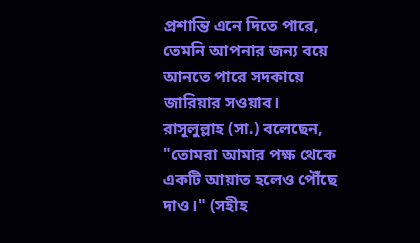প্রশান্তি এনে দিতে পারে, তেমনি আপনার জন্য বয়ে আনতে পারে সদকায়ে জারিয়ার সওয়াব।
রাসূলুল্লাহ (সা.) বলেছেন, "তোমরা আমার পক্ষ থেকে একটি আয়াত হলেও পৌঁছে দাও।" (সহীহ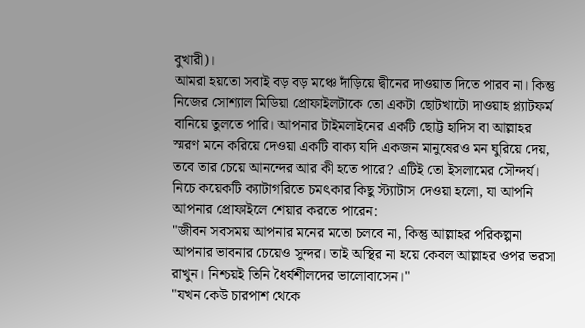বুখারী)।
আমরা হয়তো সবাই বড় বড় মঞ্চে দাঁড়িয়ে দ্বীনের দাওয়াত দিতে পারব না। কিন্তু নিজের সোশ্যাল মিডিয়া প্রোফাইলটাকে তো একটা ছোটখাটো দাওয়াহ প্ল্যাটফর্ম বানিয়ে তুলতে পারি। আপনার টাইমলাইনের একটি ছোট্ট হাদিস বা আল্লাহর স্মরণ মনে করিয়ে দেওয়া একটি বাক্য যদি একজন মানুষেরও মন ঘুরিয়ে দেয়, তবে তার চেয়ে আনন্দের আর কী হতে পারে? এটিই তো ইসলামের সৌন্দর্য।
নিচে কয়েকটি ক্যাটাগরিতে চমৎকার কিছু স্ট্যাটাস দেওয়া হলো, যা আপনি আপনার প্রোফাইলে শেয়ার করতে পারেন:
"জীবন সবসময় আপনার মনের মতো চলবে না, কিন্তু আল্লাহর পরিকল্পনা আপনার ভাবনার চেয়েও সুন্দর। তাই অস্থির না হয়ে কেবল আল্লাহর ওপর ভরসা রাখুন। নিশ্চয়ই তিনি ধৈর্যশীলদের ভালোবাসেন।"
"যখন কেউ চারপাশ থেকে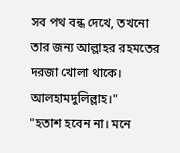সব পথ বন্ধ দেখে, তখনো তার জন্য আল্লাহর রহমতের দরজা খোলা থাকে। আলহামদুলিল্লাহ।"
"হতাশ হবেন না। মনে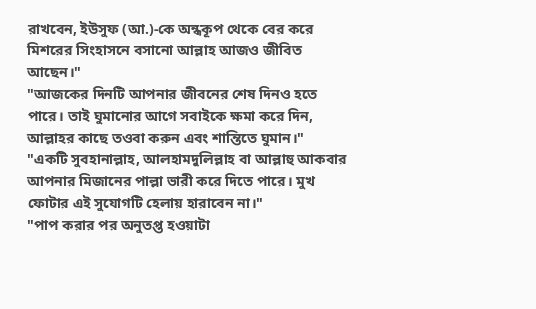রাখবেন, ইউসুফ (আ.)-কে অন্ধকূপ থেকে বের করে মিশরের সিংহাসনে বসানো আল্লাহ আজও জীবিত আছেন।"
"আজকের দিনটি আপনার জীবনের শেষ দিনও হতে পারে। তাই ঘুমানোর আগে সবাইকে ক্ষমা করে দিন, আল্লাহর কাছে তওবা করুন এবং শান্তিতে ঘুমান।"
"একটি সুবহানাল্লাহ, আলহামদুলিল্লাহ বা আল্লাহু আকবার আপনার মিজানের পাল্লা ভারী করে দিতে পারে। মুখ ফোটার এই সুযোগটি হেলায় হারাবেন না।"
"পাপ করার পর অনুতপ্ত হওয়াটা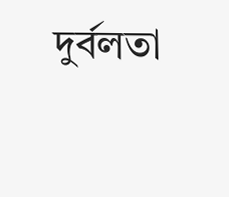দুর্বলতা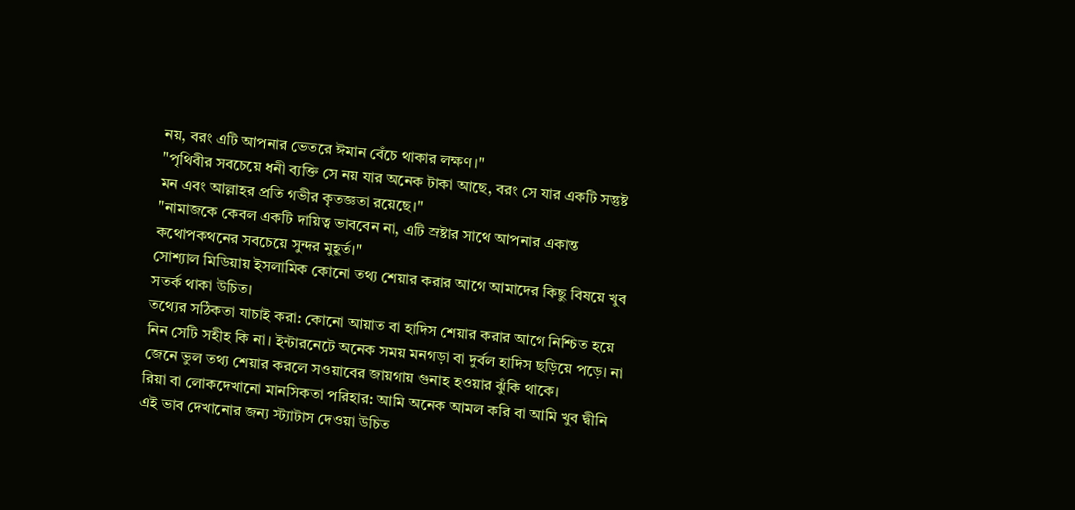নয়, বরং এটি আপনার ভেতরে ঈমান বেঁচে থাকার লক্ষণ।"
"পৃথিবীর সবচেয়ে ধনী ব্যক্তি সে নয় যার অনেক টাকা আছে, বরং সে যার একটি সন্তুষ্ট মন এবং আল্লাহর প্রতি গভীর কৃতজ্ঞতা রয়েছে।"
"নামাজকে কেবল একটি দায়িত্ব ভাববেন না, এটি স্রষ্টার সাথে আপনার একান্ত কথোপকথনের সবচেয়ে সুন্দর মুহূর্ত।"
সোশ্যাল মিডিয়ায় ইসলামিক কোনো তথ্য শেয়ার করার আগে আমাদের কিছু বিষয়ে খুব সতর্ক থাকা উচিত।
তথ্যের সঠিকতা যাচাই করা: কোনো আয়াত বা হাদিস শেয়ার করার আগে নিশ্চিত হয়ে নিন সেটি সহীহ কি না। ইন্টারনেটে অনেক সময় মনগড়া বা দুর্বল হাদিস ছড়িয়ে পড়ে। না জেনে ভুল তথ্য শেয়ার করলে সওয়াবের জায়গায় গুনাহ হওয়ার ঝুঁকি থাকে।
রিয়া বা লোকদেখানো মানসিকতা পরিহার: আমি অনেক আমল করি বা আমি খুব দ্বীনি এই ভাব দেখানোর জন্য স্ট্যাটাস দেওয়া উচিত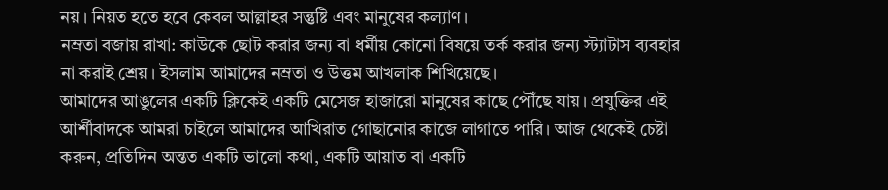নয়। নিয়ত হতে হবে কেবল আল্লাহর সন্তুষ্টি এবং মানুষের কল্যাণ।
নম্রতা বজায় রাখা: কাউকে ছোট করার জন্য বা ধর্মীয় কোনো বিষয়ে তর্ক করার জন্য স্ট্যাটাস ব্যবহার না করাই শ্রেয়। ইসলাম আমাদের নম্রতা ও উত্তম আখলাক শিখিয়েছে।
আমাদের আঙুলের একটি ক্লিকেই একটি মেসেজ হাজারো মানুষের কাছে পৌঁছে যায়। প্রযুক্তির এই আর্শীবাদকে আমরা চাইলে আমাদের আখিরাত গোছানোর কাজে লাগাতে পারি। আজ থেকেই চেষ্টা করুন, প্রতিদিন অন্তত একটি ভালো কথা, একটি আয়াত বা একটি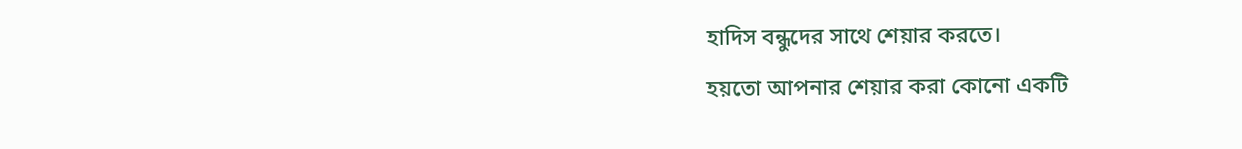হাদিস বন্ধুদের সাথে শেয়ার করতে।
হয়তো আপনার শেয়ার করা কোনো একটি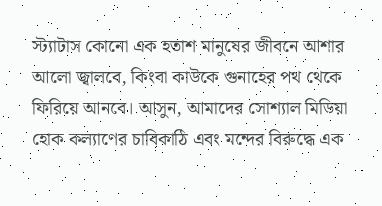স্ট্যাটাস কোনো এক হতাশ মানুষের জীবনে আশার আলো জ্বালবে, কিংবা কাউকে গুনাহের পথ থেকে ফিরিয়ে আনবে। আসুন, আমাদের সোশ্যাল মিডিয়া হোক কল্যাণের চাবিকাঠি এবং মন্দের বিরুদ্ধে এক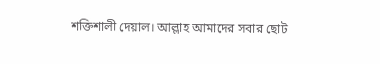শক্তিশালী দেয়াল। আল্লাহ আমাদের সবার ছোট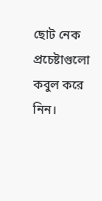ছোট নেক প্রচেষ্টাগুলো কবুল করে নিন।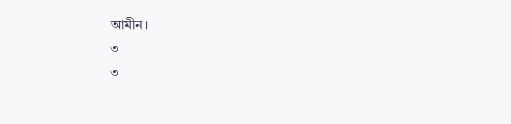আমীন।
৩
৩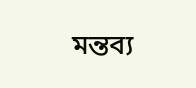মন্তব্য